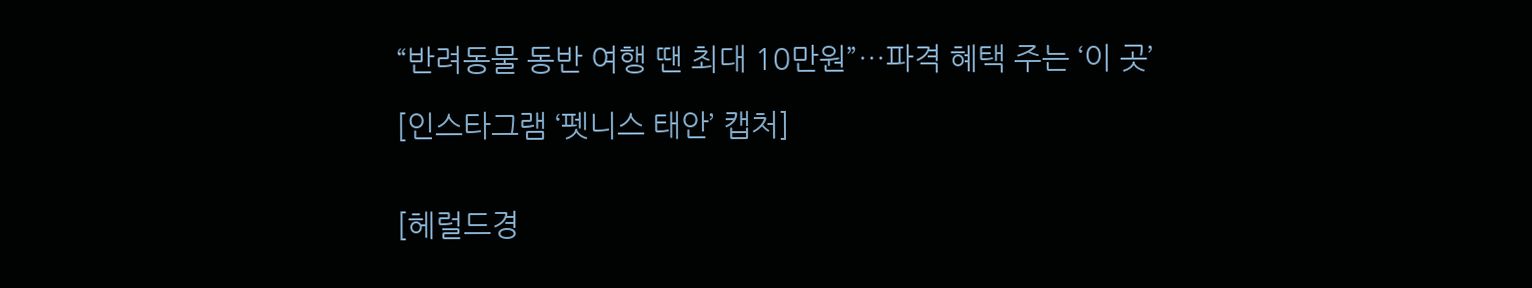“반려동물 동반 여행 땐 최대 10만원”…파격 혜택 주는 ‘이 곳’

[인스타그램 ‘펫니스 태안’ 캡처]


[헤럴드경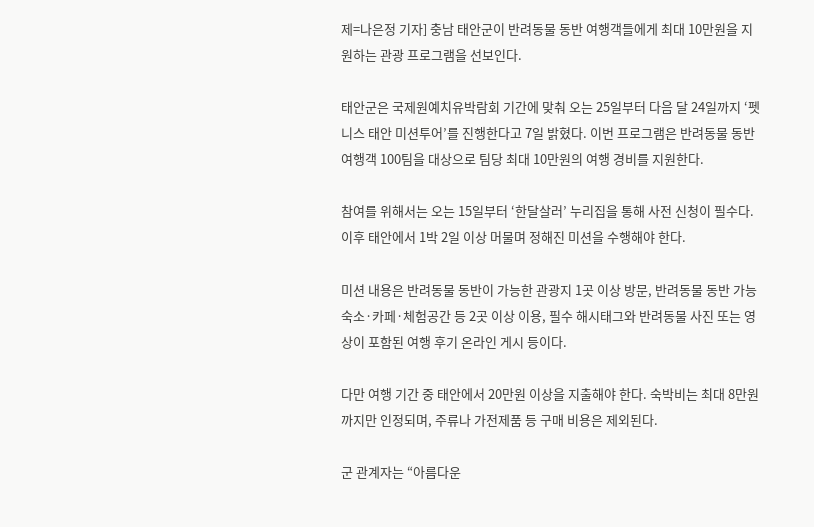제=나은정 기자] 충남 태안군이 반려동물 동반 여행객들에게 최대 10만원을 지원하는 관광 프로그램을 선보인다.

태안군은 국제원예치유박람회 기간에 맞춰 오는 25일부터 다음 달 24일까지 ‘펫니스 태안 미션투어’를 진행한다고 7일 밝혔다. 이번 프로그램은 반려동물 동반 여행객 100팀을 대상으로 팀당 최대 10만원의 여행 경비를 지원한다.

참여를 위해서는 오는 15일부터 ‘한달살러’ 누리집을 통해 사전 신청이 필수다. 이후 태안에서 1박 2일 이상 머물며 정해진 미션을 수행해야 한다.

미션 내용은 반려동물 동반이 가능한 관광지 1곳 이상 방문, 반려동물 동반 가능 숙소·카페·체험공간 등 2곳 이상 이용, 필수 해시태그와 반려동물 사진 또는 영상이 포함된 여행 후기 온라인 게시 등이다.

다만 여행 기간 중 태안에서 20만원 이상을 지출해야 한다. 숙박비는 최대 8만원까지만 인정되며, 주류나 가전제품 등 구매 비용은 제외된다.

군 관계자는 “아름다운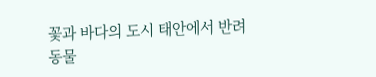꽃과 바다의 도시 태안에서 반려동물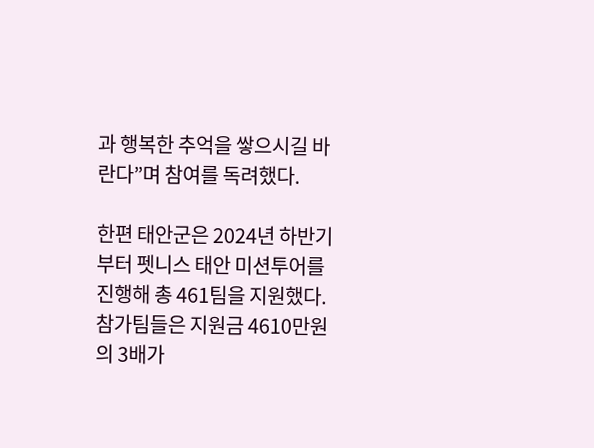과 행복한 추억을 쌓으시길 바란다”며 참여를 독려했다.

한편 태안군은 2024년 하반기부터 펫니스 태안 미션투어를 진행해 총 461팀을 지원했다. 참가팀들은 지원금 4610만원의 3배가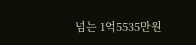넘는 1억5535만원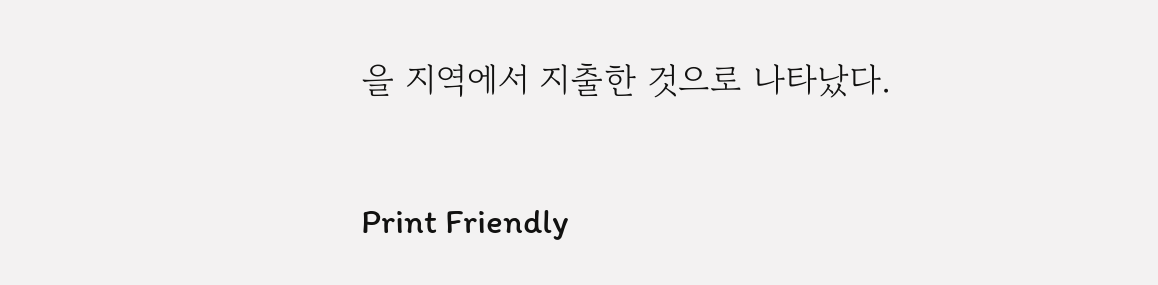을 지역에서 지출한 것으로 나타났다.

Print Friendly